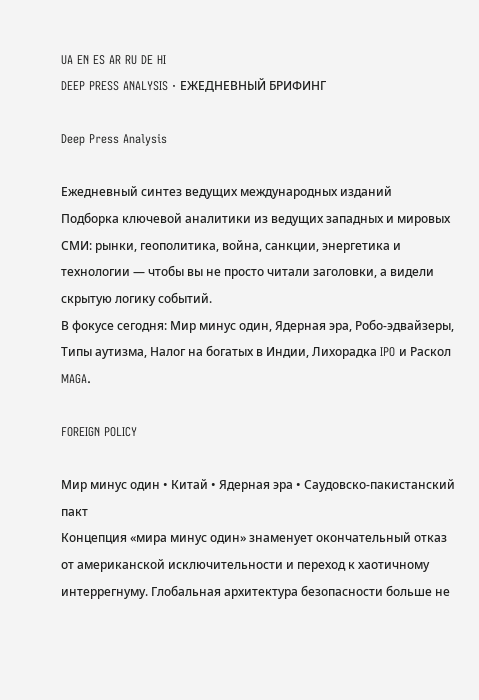UA EN ES AR RU DE HI
DEEP PRESS ANALYSIS · ЕЖЕДНЕВНЫЙ БРИФИНГ

Deep Press Analysis

Ежедневный синтез ведущих международных изданий
Подборка ключевой аналитики из ведущих западных и мировых СМИ: рынки, геополитика, война, санкции, энергетика и технологии — чтобы вы не просто читали заголовки, а видели скрытую логику событий.
В фокусе сегодня: Мир минус один, Ядерная эра, Робо-эдвайзеры, Типы аутизма, Налог на богатых в Индии, Лихорадка IPO и Раскол MAGA.

FOREIGN POLICY

Мир минус один • Китай • Ядерная эра • Саудовско-пакистанский пакт
Концепция «мира минус один» знаменует окончательный отказ от американской исключительности и переход к хаотичному интеррегнуму. Глобальная архитектура безопасности больше не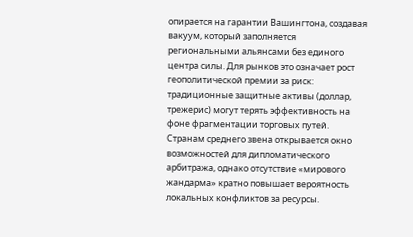опирается на гарантии Вашингтона, создавая вакуум, который заполняется региональными альянсами без единого центра силы. Для рынков это означает рост геополитической премии за риск: традиционные защитные активы (доллар, трежерис) могут терять эффективность на фоне фрагментации торговых путей. Странам среднего звена открывается окно возможностей для дипломатического арбитража, однако отсутствие «мирового жандарма» кратно повышает вероятность локальных конфликтов за ресурсы.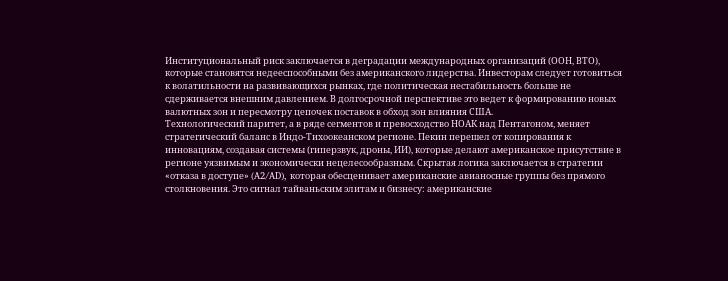Институциональный риск заключается в деградации международных организаций (ООН, ВТО), которые становятся недееспособными без американского лидерства. Инвесторам следует готовиться к волатильности на развивающихся рынках, где политическая нестабильность больше не сдерживается внешним давлением. В долгосрочной перспективе это ведет к формированию новых валютных зон и пересмотру цепочек поставок в обход зон влияния США.
Технологический паритет, а в ряде сегментов и превосходство НОАК над Пентагоном, меняет стратегический баланс в Индо-Тихоокеанском регионе. Пекин перешел от копирования к инновациям, создавая системы (гиперзвук, дроны, ИИ), которые делают американское присутствие в регионе уязвимым и экономически нецелесообразным. Скрытая логика заключается в стратегии «отказа в доступе» (A2/AD), которая обесценивает американские авианосные группы без прямого столкновения. Это сигнал тайваньским элитам и бизнесу: американские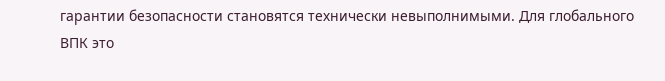гарантии безопасности становятся технически невыполнимыми. Для глобального ВПК это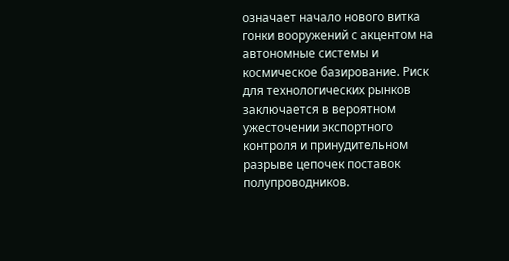означает начало нового витка гонки вооружений с акцентом на автономные системы и космическое базирование. Риск для технологических рынков заключается в вероятном ужесточении экспортного контроля и принудительном разрыве цепочек поставок полупроводников.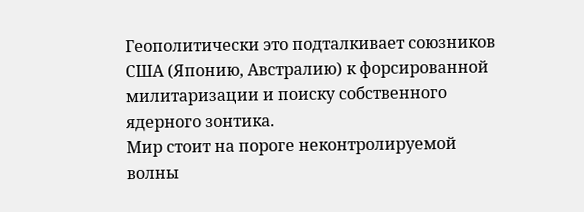Геополитически это подталкивает союзников США (Японию, Австралию) к форсированной милитаризации и поиску собственного ядерного зонтика.
Мир стоит на пороге неконтролируемой волны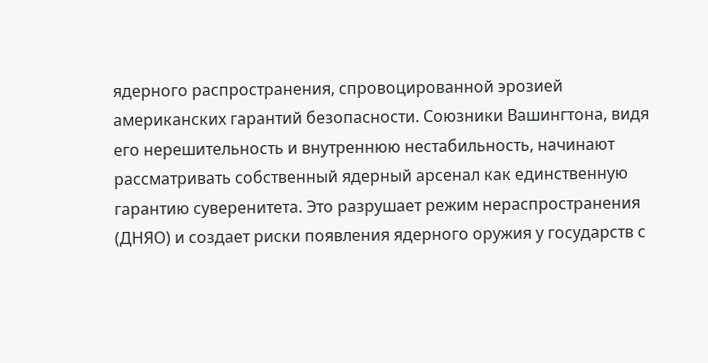ядерного распространения, спровоцированной эрозией американских гарантий безопасности. Союзники Вашингтона, видя его нерешительность и внутреннюю нестабильность, начинают рассматривать собственный ядерный арсенал как единственную гарантию суверенитета. Это разрушает режим нераспространения (ДНЯО) и создает риски появления ядерного оружия у государств с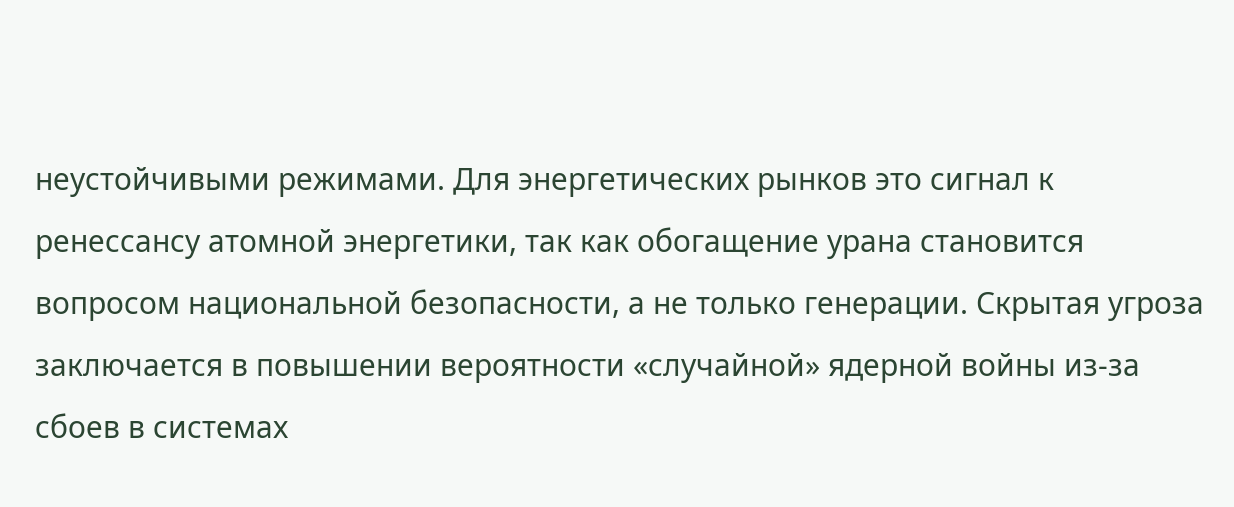неустойчивыми режимами. Для энергетических рынков это сигнал к ренессансу атомной энергетики, так как обогащение урана становится вопросом национальной безопасности, а не только генерации. Скрытая угроза заключается в повышении вероятности «случайной» ядерной войны из-за сбоев в системах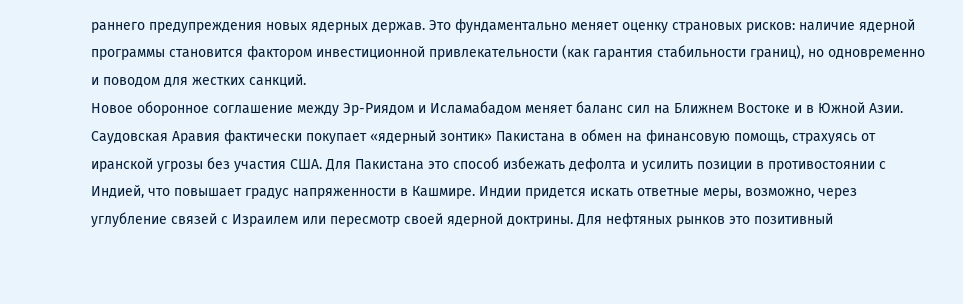раннего предупреждения новых ядерных держав. Это фундаментально меняет оценку страновых рисков: наличие ядерной программы становится фактором инвестиционной привлекательности (как гарантия стабильности границ), но одновременно и поводом для жестких санкций.
Новое оборонное соглашение между Эр-Риядом и Исламабадом меняет баланс сил на Ближнем Востоке и в Южной Азии. Саудовская Аравия фактически покупает «ядерный зонтик» Пакистана в обмен на финансовую помощь, страхуясь от иранской угрозы без участия США. Для Пакистана это способ избежать дефолта и усилить позиции в противостоянии с Индией, что повышает градус напряженности в Кашмире. Индии придется искать ответные меры, возможно, через углубление связей с Израилем или пересмотр своей ядерной доктрины. Для нефтяных рынков это позитивный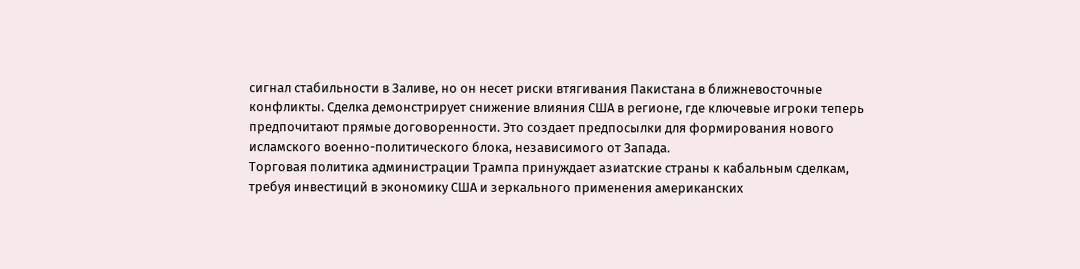сигнал стабильности в Заливе, но он несет риски втягивания Пакистана в ближневосточные конфликты. Сделка демонстрирует снижение влияния США в регионе, где ключевые игроки теперь предпочитают прямые договоренности. Это создает предпосылки для формирования нового исламского военно-политического блока, независимого от Запада.
Торговая политика администрации Трампа принуждает азиатские страны к кабальным сделкам, требуя инвестиций в экономику США и зеркального применения американских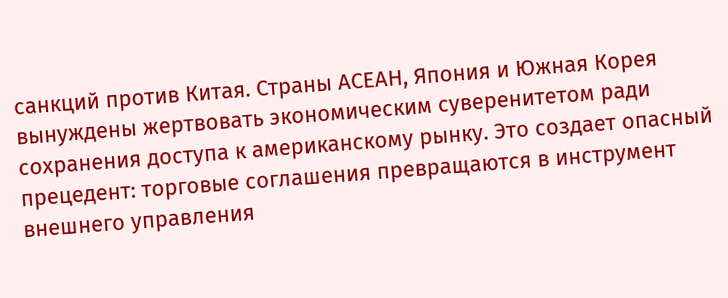санкций против Китая. Страны АСЕАН, Япония и Южная Корея вынуждены жертвовать экономическим суверенитетом ради сохранения доступа к американскому рынку. Это создает опасный прецедент: торговые соглашения превращаются в инструмент внешнего управления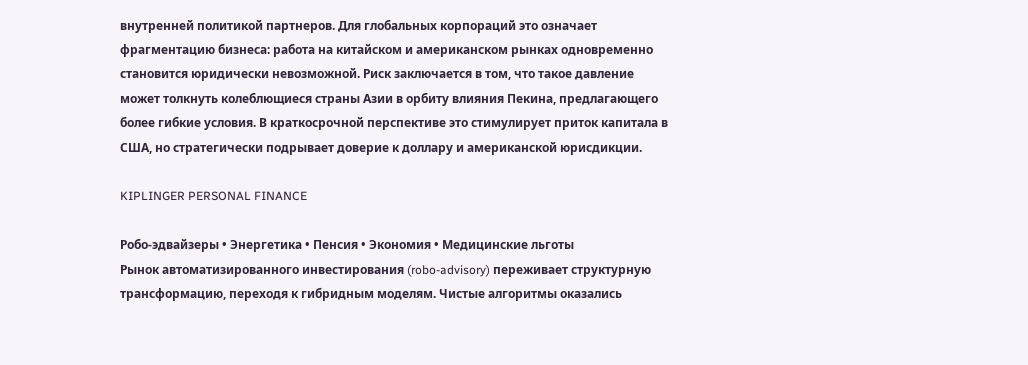внутренней политикой партнеров. Для глобальных корпораций это означает фрагментацию бизнеса: работа на китайском и американском рынках одновременно становится юридически невозможной. Риск заключается в том, что такое давление может толкнуть колеблющиеся страны Азии в орбиту влияния Пекина, предлагающего более гибкие условия. В краткосрочной перспективе это стимулирует приток капитала в США, но стратегически подрывает доверие к доллару и американской юрисдикции.

KIPLINGER PERSONAL FINANCE

Робо-эдвайзеры • Энергетика • Пенсия • Экономия • Медицинские льготы
Рынок автоматизированного инвестирования (robo-advisory) переживает структурную трансформацию, переходя к гибридным моделям. Чистые алгоритмы оказались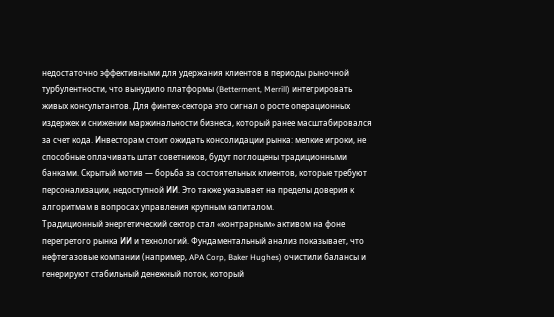недостаточно эффективными для удержания клиентов в периоды рыночной турбулентности, что вынудило платформы (Betterment, Merrill) интегрировать живых консультантов. Для финтех-сектора это сигнал о росте операционных издержек и снижении маржинальности бизнеса, который ранее масштабировался за счет кода. Инвесторам стоит ожидать консолидации рынка: мелкие игроки, не способные оплачивать штат советников, будут поглощены традиционными банками. Скрытый мотив — борьба за состоятельных клиентов, которые требуют персонализации, недоступной ИИ. Это также указывает на пределы доверия к алгоритмам в вопросах управления крупным капиталом.
Традиционный энергетический сектор стал «контрарным» активом на фоне перегретого рынка ИИ и технологий. Фундаментальный анализ показывает, что нефтегазовые компании (например, APA Corp, Baker Hughes) очистили балансы и генерируют стабильный денежный поток, который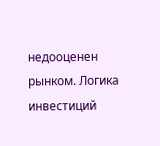недооценен рынком. Логика инвестиций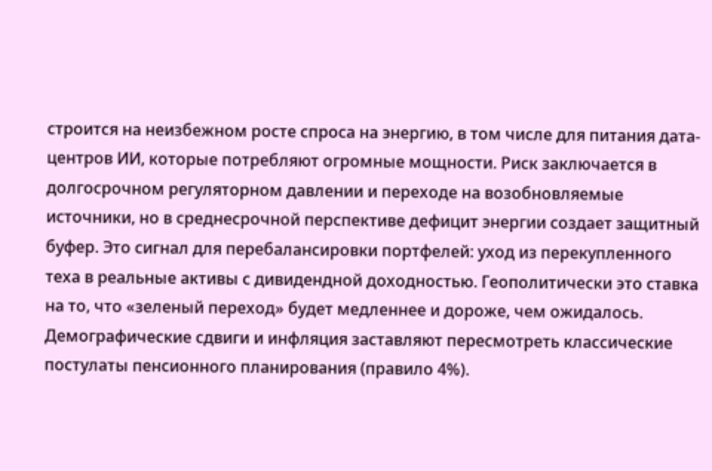строится на неизбежном росте спроса на энергию, в том числе для питания дата-центров ИИ, которые потребляют огромные мощности. Риск заключается в долгосрочном регуляторном давлении и переходе на возобновляемые источники, но в среднесрочной перспективе дефицит энергии создает защитный буфер. Это сигнал для перебалансировки портфелей: уход из перекупленного теха в реальные активы с дивидендной доходностью. Геополитически это ставка на то, что «зеленый переход» будет медленнее и дороже, чем ожидалось.
Демографические сдвиги и инфляция заставляют пересмотреть классические постулаты пенсионного планирования (правило 4%).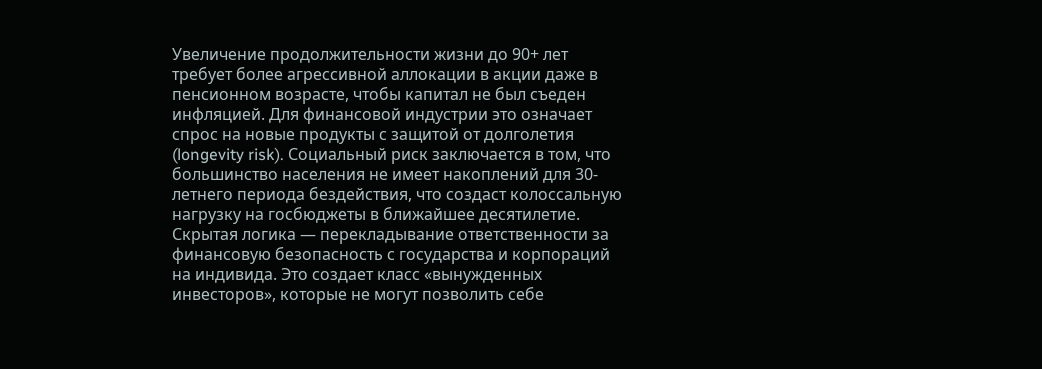Увеличение продолжительности жизни до 90+ лет требует более агрессивной аллокации в акции даже в пенсионном возрасте, чтобы капитал не был съеден инфляцией. Для финансовой индустрии это означает спрос на новые продукты с защитой от долголетия (longevity risk). Социальный риск заключается в том, что большинство населения не имеет накоплений для 30-летнего периода бездействия, что создаст колоссальную нагрузку на госбюджеты в ближайшее десятилетие. Скрытая логика — перекладывание ответственности за финансовую безопасность с государства и корпораций на индивида. Это создает класс «вынужденных инвесторов», которые не могут позволить себе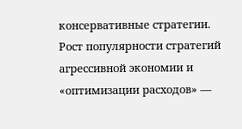консервативные стратегии.
Рост популярности стратегий агрессивной экономии и «оптимизации расходов» —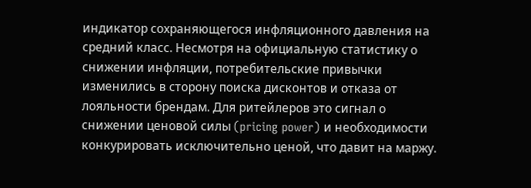индикатор сохраняющегося инфляционного давления на средний класс. Несмотря на официальную статистику о снижении инфляции, потребительские привычки изменились в сторону поиска дисконтов и отказа от лояльности брендам. Для ритейлеров это сигнал о снижении ценовой силы (pricing power) и необходимости конкурировать исключительно ценой, что давит на маржу.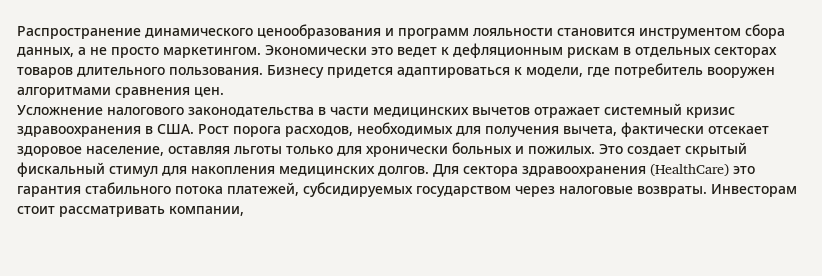Распространение динамического ценообразования и программ лояльности становится инструментом сбора данных, а не просто маркетингом. Экономически это ведет к дефляционным рискам в отдельных секторах товаров длительного пользования. Бизнесу придется адаптироваться к модели, где потребитель вооружен алгоритмами сравнения цен.
Усложнение налогового законодательства в части медицинских вычетов отражает системный кризис здравоохранения в США. Рост порога расходов, необходимых для получения вычета, фактически отсекает здоровое население, оставляя льготы только для хронически больных и пожилых. Это создает скрытый фискальный стимул для накопления медицинских долгов. Для сектора здравоохранения (HealthCare) это гарантия стабильного потока платежей, субсидируемых государством через налоговые возвраты. Инвесторам стоит рассматривать компании,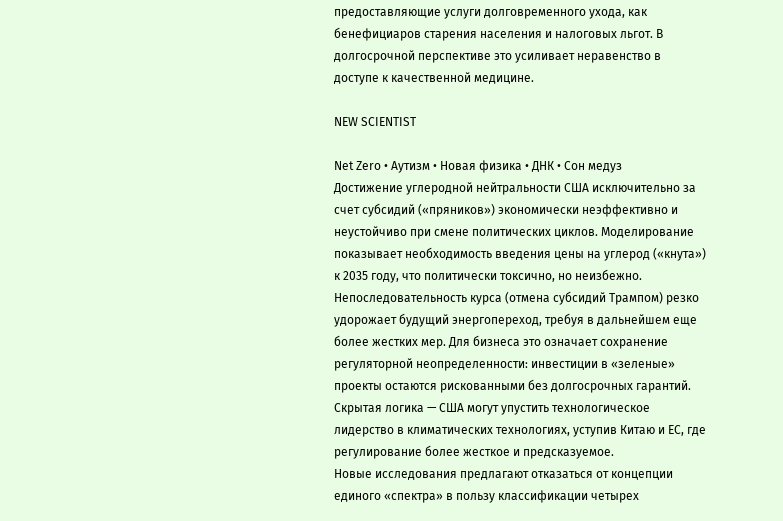предоставляющие услуги долговременного ухода, как бенефициаров старения населения и налоговых льгот. В долгосрочной перспективе это усиливает неравенство в доступе к качественной медицине.

NEW SCIENTIST

Net Zero • Аутизм • Новая физика • ДНК • Сон медуз
Достижение углеродной нейтральности США исключительно за счет субсидий («пряников») экономически неэффективно и неустойчиво при смене политических циклов. Моделирование показывает необходимость введения цены на углерод («кнута») к 2035 году, что политически токсично, но неизбежно. Непоследовательность курса (отмена субсидий Трампом) резко удорожает будущий энергопереход, требуя в дальнейшем еще более жестких мер. Для бизнеса это означает сохранение регуляторной неопределенности: инвестиции в «зеленые» проекты остаются рискованными без долгосрочных гарантий. Скрытая логика — США могут упустить технологическое лидерство в климатических технологиях, уступив Китаю и ЕС, где регулирование более жесткое и предсказуемое.
Новые исследования предлагают отказаться от концепции единого «спектра» в пользу классификации четырех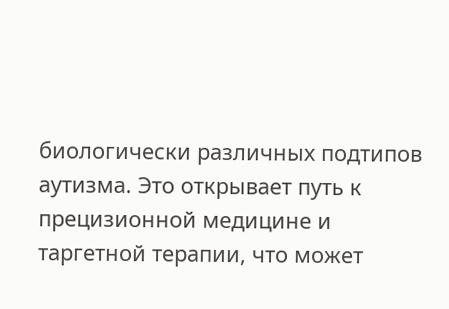биологически различных подтипов аутизма. Это открывает путь к прецизионной медицине и таргетной терапии, что может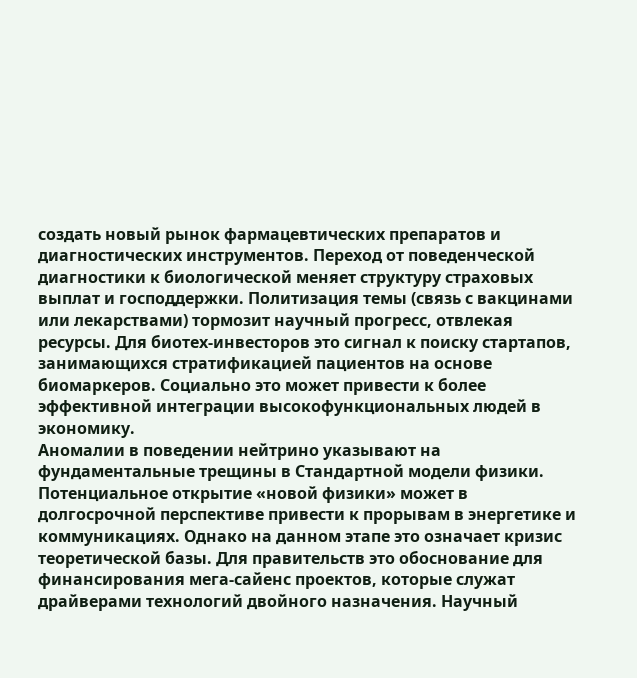создать новый рынок фармацевтических препаратов и диагностических инструментов. Переход от поведенческой диагностики к биологической меняет структуру страховых выплат и господдержки. Политизация темы (связь с вакцинами или лекарствами) тормозит научный прогресс, отвлекая ресурсы. Для биотех-инвесторов это сигнал к поиску стартапов, занимающихся стратификацией пациентов на основе биомаркеров. Социально это может привести к более эффективной интеграции высокофункциональных людей в экономику.
Аномалии в поведении нейтрино указывают на фундаментальные трещины в Стандартной модели физики. Потенциальное открытие «новой физики» может в долгосрочной перспективе привести к прорывам в энергетике и коммуникациях. Однако на данном этапе это означает кризис теоретической базы. Для правительств это обоснование для финансирования мега-сайенс проектов, которые служат драйверами технологий двойного назначения. Научный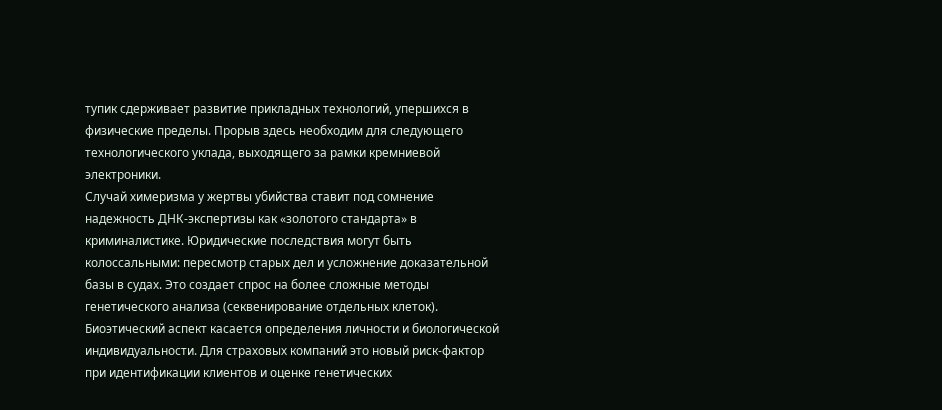тупик сдерживает развитие прикладных технологий, упершихся в физические пределы. Прорыв здесь необходим для следующего технологического уклада, выходящего за рамки кремниевой электроники.
Случай химеризма у жертвы убийства ставит под сомнение надежность ДНК-экспертизы как «золотого стандарта» в криминалистике. Юридические последствия могут быть колоссальными: пересмотр старых дел и усложнение доказательной базы в судах. Это создает спрос на более сложные методы генетического анализа (секвенирование отдельных клеток). Биоэтический аспект касается определения личности и биологической индивидуальности. Для страховых компаний это новый риск-фактор при идентификации клиентов и оценке генетических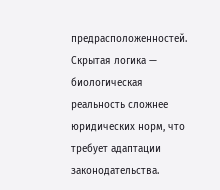предрасположенностей. Скрытая логика — биологическая реальность сложнее юридических норм, что требует адаптации законодательства.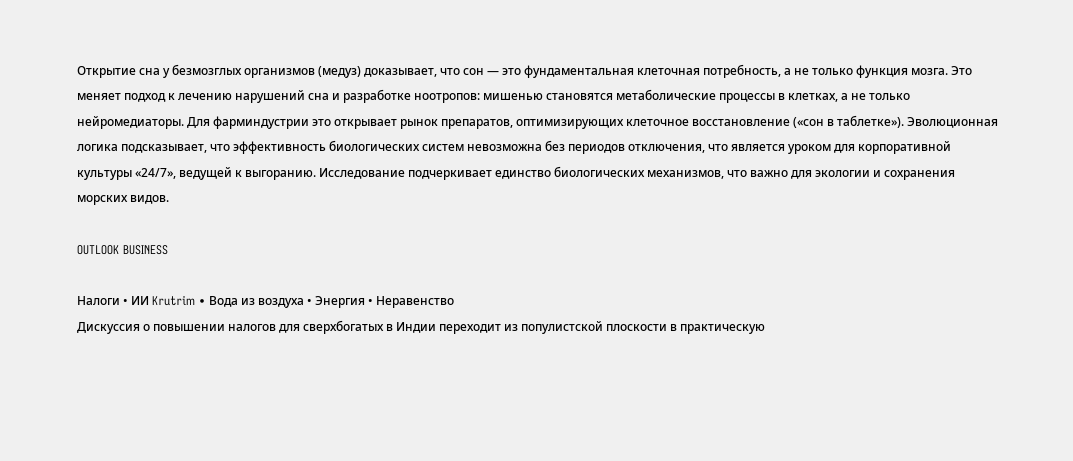Открытие сна у безмозглых организмов (медуз) доказывает, что сон — это фундаментальная клеточная потребность, а не только функция мозга. Это меняет подход к лечению нарушений сна и разработке ноотропов: мишенью становятся метаболические процессы в клетках, а не только нейромедиаторы. Для фарминдустрии это открывает рынок препаратов, оптимизирующих клеточное восстановление («сон в таблетке»). Эволюционная логика подсказывает, что эффективность биологических систем невозможна без периодов отключения, что является уроком для корпоративной культуры «24/7», ведущей к выгоранию. Исследование подчеркивает единство биологических механизмов, что важно для экологии и сохранения морских видов.

OUTLOOK BUSINESS

Налоги • ИИ Krutrim • Вода из воздуха • Энергия • Неравенство
Дискуссия о повышении налогов для сверхбогатых в Индии переходит из популистской плоскости в практическую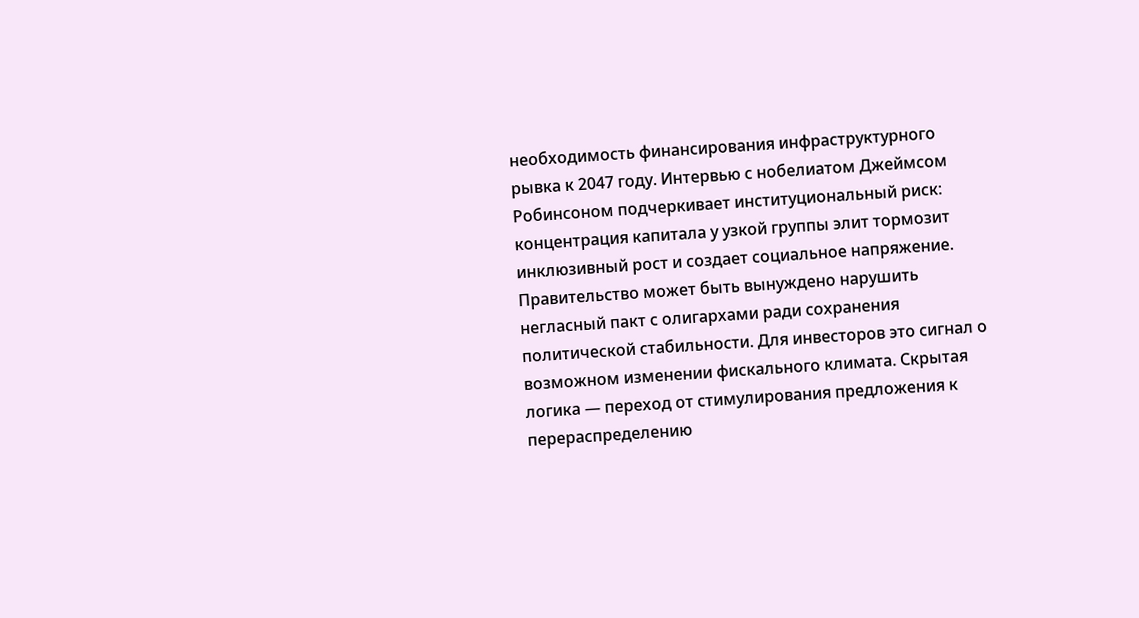необходимость финансирования инфраструктурного рывка к 2047 году. Интервью с нобелиатом Джеймсом Робинсоном подчеркивает институциональный риск: концентрация капитала у узкой группы элит тормозит инклюзивный рост и создает социальное напряжение. Правительство может быть вынуждено нарушить негласный пакт с олигархами ради сохранения политической стабильности. Для инвесторов это сигнал о возможном изменении фискального климата. Скрытая логика — переход от стимулирования предложения к перераспределению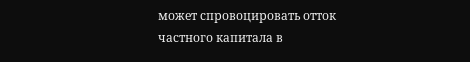может спровоцировать отток частного капитала в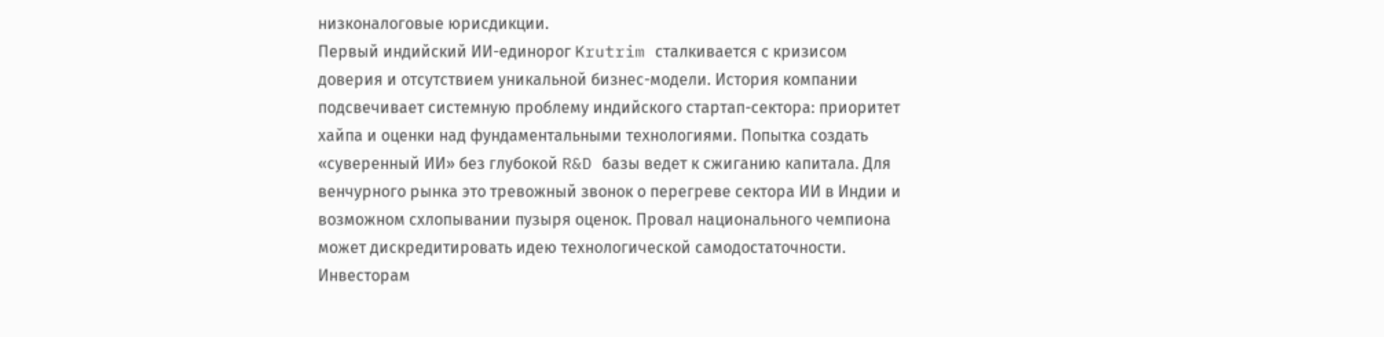низконалоговые юрисдикции.
Первый индийский ИИ-единорог Krutrim сталкивается с кризисом доверия и отсутствием уникальной бизнес-модели. История компании подсвечивает системную проблему индийского стартап-сектора: приоритет хайпа и оценки над фундаментальными технологиями. Попытка создать «суверенный ИИ» без глубокой R&D базы ведет к сжиганию капитала. Для венчурного рынка это тревожный звонок о перегреве сектора ИИ в Индии и возможном схлопывании пузыря оценок. Провал национального чемпиона может дискредитировать идею технологической самодостаточности. Инвесторам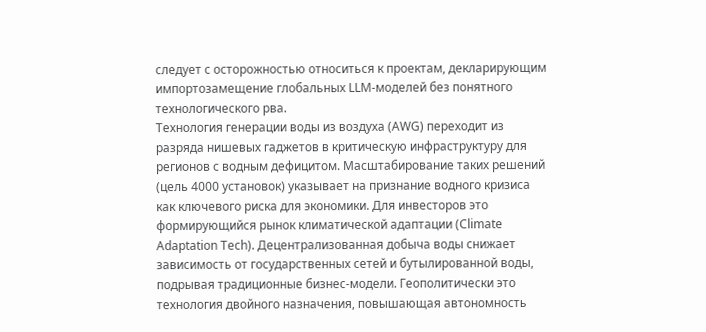следует с осторожностью относиться к проектам, декларирующим импортозамещение глобальных LLM-моделей без понятного технологического рва.
Технология генерации воды из воздуха (AWG) переходит из разряда нишевых гаджетов в критическую инфраструктуру для регионов с водным дефицитом. Масштабирование таких решений (цель 4000 установок) указывает на признание водного кризиса как ключевого риска для экономики. Для инвесторов это формирующийся рынок климатической адаптации (Climate Adaptation Tech). Децентрализованная добыча воды снижает зависимость от государственных сетей и бутылированной воды, подрывая традиционные бизнес-модели. Геополитически это технология двойного назначения, повышающая автономность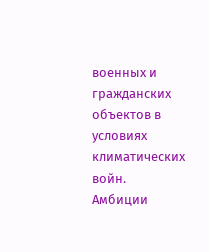военных и гражданских объектов в условиях климатических войн.
Амбиции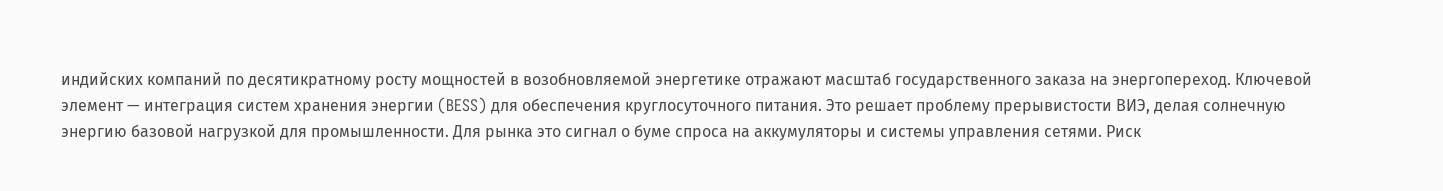индийских компаний по десятикратному росту мощностей в возобновляемой энергетике отражают масштаб государственного заказа на энергопереход. Ключевой элемент — интеграция систем хранения энергии (BESS) для обеспечения круглосуточного питания. Это решает проблему прерывистости ВИЭ, делая солнечную энергию базовой нагрузкой для промышленности. Для рынка это сигнал о буме спроса на аккумуляторы и системы управления сетями. Риск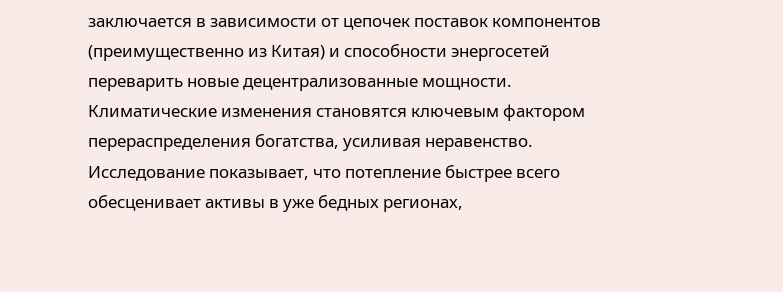заключается в зависимости от цепочек поставок компонентов (преимущественно из Китая) и способности энергосетей переварить новые децентрализованные мощности.
Климатические изменения становятся ключевым фактором перераспределения богатства, усиливая неравенство. Исследование показывает, что потепление быстрее всего обесценивает активы в уже бедных регионах,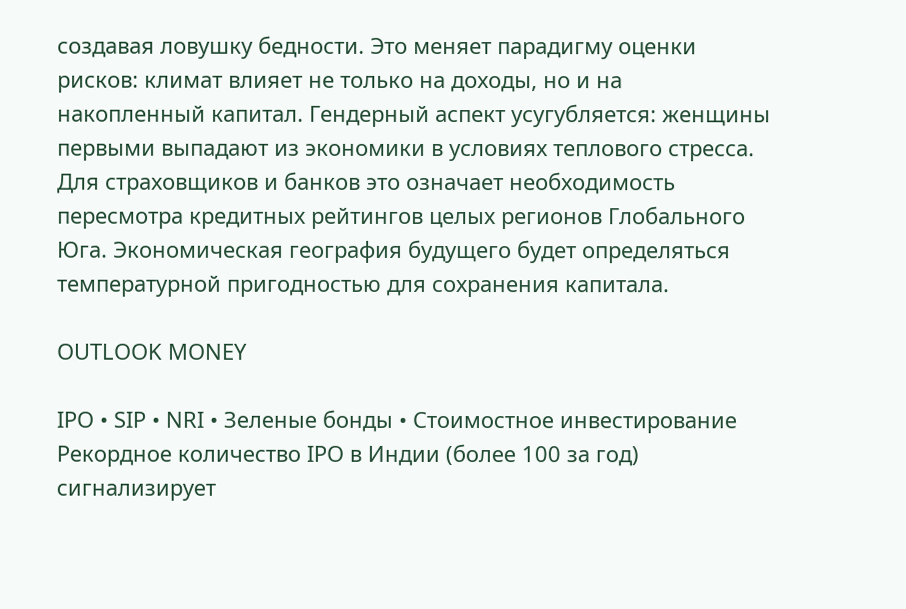создавая ловушку бедности. Это меняет парадигму оценки рисков: климат влияет не только на доходы, но и на накопленный капитал. Гендерный аспект усугубляется: женщины первыми выпадают из экономики в условиях теплового стресса. Для страховщиков и банков это означает необходимость пересмотра кредитных рейтингов целых регионов Глобального Юга. Экономическая география будущего будет определяться температурной пригодностью для сохранения капитала.

OUTLOOK MONEY

IPO • SIP • NRI • Зеленые бонды • Стоимостное инвестирование
Рекордное количество IPO в Индии (более 100 за год) сигнализирует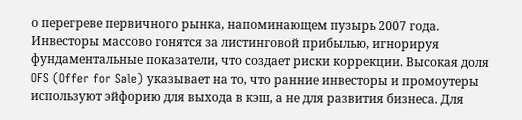о перегреве первичного рынка, напоминающем пузырь 2007 года. Инвесторы массово гонятся за листинговой прибылью, игнорируя фундаментальные показатели, что создает риски коррекции. Высокая доля OFS (Offer for Sale) указывает на то, что ранние инвесторы и промоутеры используют эйфорию для выхода в кэш, а не для развития бизнеса. Для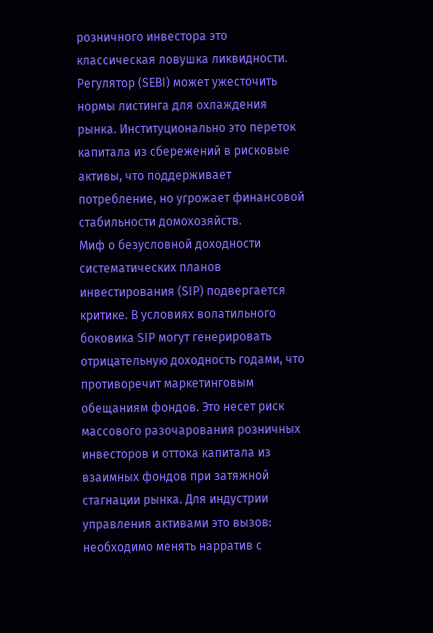розничного инвестора это классическая ловушка ликвидности. Регулятор (SEBI) может ужесточить нормы листинга для охлаждения рынка. Институционально это переток капитала из сбережений в рисковые активы, что поддерживает потребление, но угрожает финансовой стабильности домохозяйств.
Миф о безусловной доходности систематических планов инвестирования (SIP) подвергается критике. В условиях волатильного боковика SIP могут генерировать отрицательную доходность годами, что противоречит маркетинговым обещаниям фондов. Это несет риск массового разочарования розничных инвесторов и оттока капитала из взаимных фондов при затяжной стагнации рынка. Для индустрии управления активами это вызов: необходимо менять нарратив с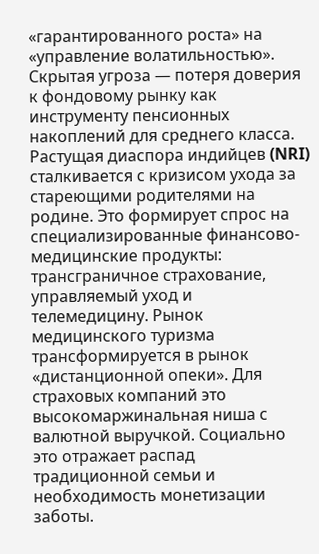«гарантированного роста» на «управление волатильностью». Скрытая угроза — потеря доверия к фондовому рынку как инструменту пенсионных накоплений для среднего класса.
Растущая диаспора индийцев (NRI) сталкивается с кризисом ухода за стареющими родителями на родине. Это формирует спрос на специализированные финансово-медицинские продукты: трансграничное страхование, управляемый уход и телемедицину. Рынок медицинского туризма трансформируется в рынок «дистанционной опеки». Для страховых компаний это высокомаржинальная ниша с валютной выручкой. Социально это отражает распад традиционной семьи и необходимость монетизации заботы.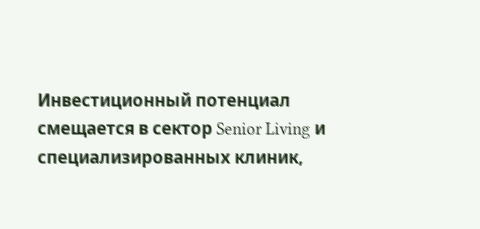Инвестиционный потенциал смещается в сектор Senior Living и специализированных клиник,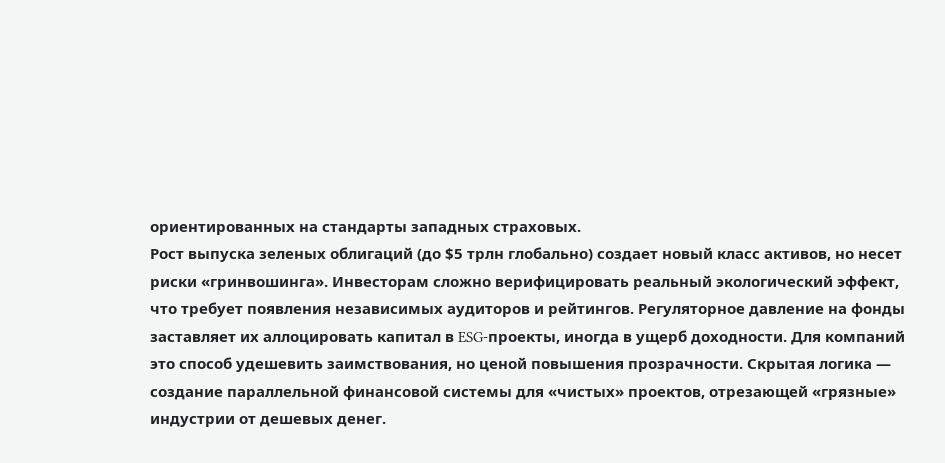ориентированных на стандарты западных страховых.
Рост выпуска зеленых облигаций (до $5 трлн глобально) создает новый класс активов, но несет риски «гринвошинга». Инвесторам сложно верифицировать реальный экологический эффект, что требует появления независимых аудиторов и рейтингов. Регуляторное давление на фонды заставляет их аллоцировать капитал в ESG-проекты, иногда в ущерб доходности. Для компаний это способ удешевить заимствования, но ценой повышения прозрачности. Скрытая логика — создание параллельной финансовой системы для «чистых» проектов, отрезающей «грязные» индустрии от дешевых денег.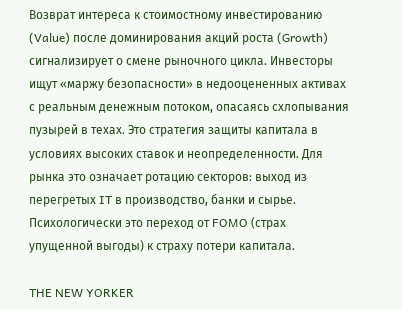Возврат интереса к стоимостному инвестированию (Value) после доминирования акций роста (Growth) сигнализирует о смене рыночного цикла. Инвесторы ищут «маржу безопасности» в недооцененных активах с реальным денежным потоком, опасаясь схлопывания пузырей в техах. Это стратегия защиты капитала в условиях высоких ставок и неопределенности. Для рынка это означает ротацию секторов: выход из перегретых IT в производство, банки и сырье. Психологически это переход от FOMO (страх упущенной выгоды) к страху потери капитала.

THE NEW YORKER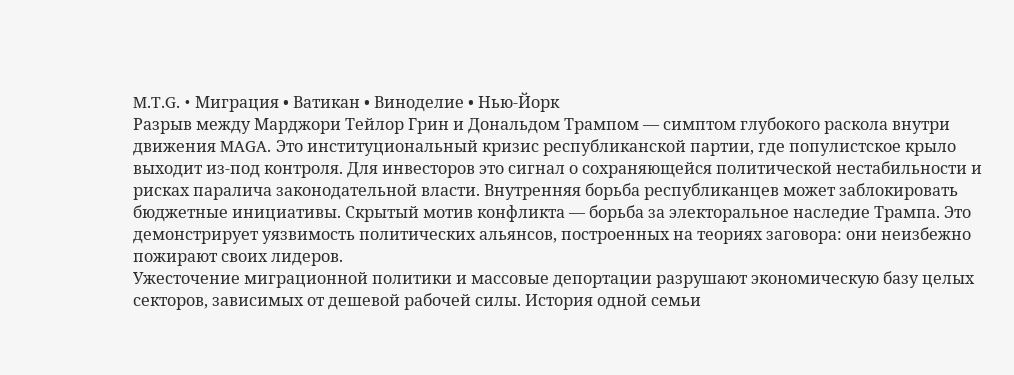M.T.G. • Миграция • Ватикан • Виноделие • Нью-Йорк
Разрыв между Марджори Тейлор Грин и Дональдом Трампом — симптом глубокого раскола внутри движения MAGA. Это институциональный кризис республиканской партии, где популистское крыло выходит из-под контроля. Для инвесторов это сигнал о сохраняющейся политической нестабильности и рисках паралича законодательной власти. Внутренняя борьба республиканцев может заблокировать бюджетные инициативы. Скрытый мотив конфликта — борьба за электоральное наследие Трампа. Это демонстрирует уязвимость политических альянсов, построенных на теориях заговора: они неизбежно пожирают своих лидеров.
Ужесточение миграционной политики и массовые депортации разрушают экономическую базу целых секторов, зависимых от дешевой рабочей силы. История одной семьи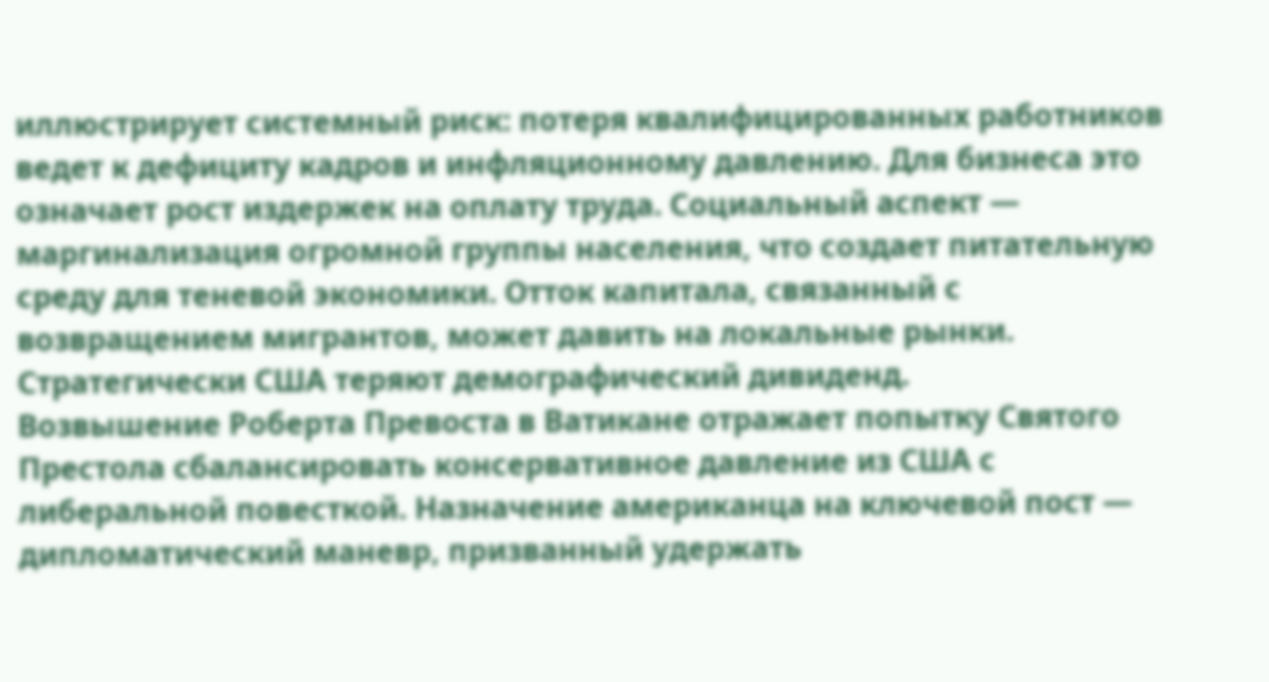иллюстрирует системный риск: потеря квалифицированных работников ведет к дефициту кадров и инфляционному давлению. Для бизнеса это означает рост издержек на оплату труда. Социальный аспект — маргинализация огромной группы населения, что создает питательную среду для теневой экономики. Отток капитала, связанный с возвращением мигрантов, может давить на локальные рынки. Стратегически США теряют демографический дивиденд.
Возвышение Роберта Превоста в Ватикане отражает попытку Святого Престола сбалансировать консервативное давление из США с либеральной повесткой. Назначение американца на ключевой пост — дипломатический маневр, призванный удержать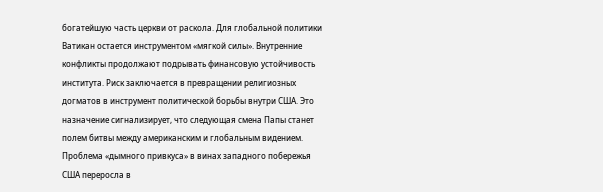богатейшую часть церкви от раскола. Для глобальной политики Ватикан остается инструментом «мягкой силы». Внутренние конфликты продолжают подрывать финансовую устойчивость института. Риск заключается в превращении религиозных догматов в инструмент политической борьбы внутри США. Это назначение сигнализирует, что следующая смена Папы станет полем битвы между американским и глобальным видением.
Проблема «дымного привкуса» в винах западного побережья США переросла в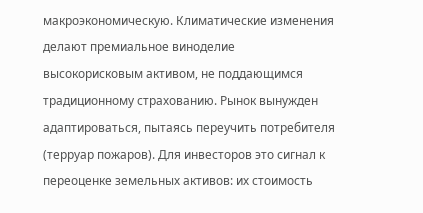макроэкономическую. Климатические изменения делают премиальное виноделие высокорисковым активом, не поддающимся традиционному страхованию. Рынок вынужден адаптироваться, пытаясь переучить потребителя (терруар пожаров). Для инвесторов это сигнал к переоценке земельных активов: их стоимость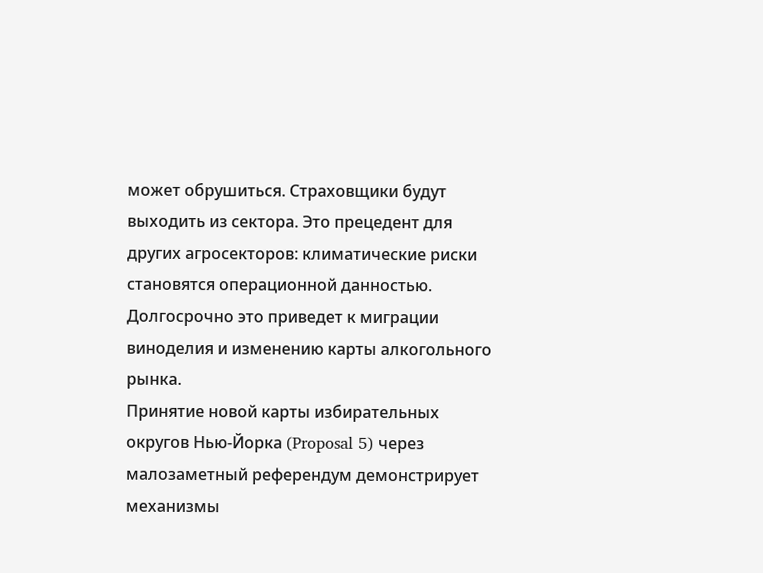может обрушиться. Страховщики будут выходить из сектора. Это прецедент для других агросекторов: климатические риски становятся операционной данностью. Долгосрочно это приведет к миграции виноделия и изменению карты алкогольного рынка.
Принятие новой карты избирательных округов Нью-Йорка (Proposal 5) через малозаметный референдум демонстрирует механизмы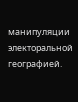манипуляции электоральной географией.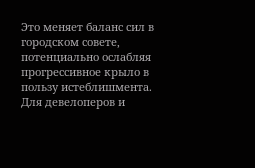Это меняет баланс сил в городском совете, потенциально ослабляя прогрессивное крыло в пользу истеблишмента. Для девелоперов и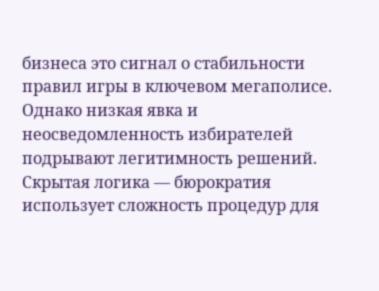бизнеса это сигнал о стабильности правил игры в ключевом мегаполисе. Однако низкая явка и неосведомленность избирателей подрывают легитимность решений. Скрытая логика — бюрократия использует сложность процедур для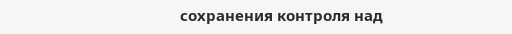сохранения контроля над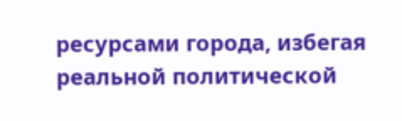ресурсами города, избегая реальной политической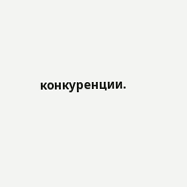конкуренции.